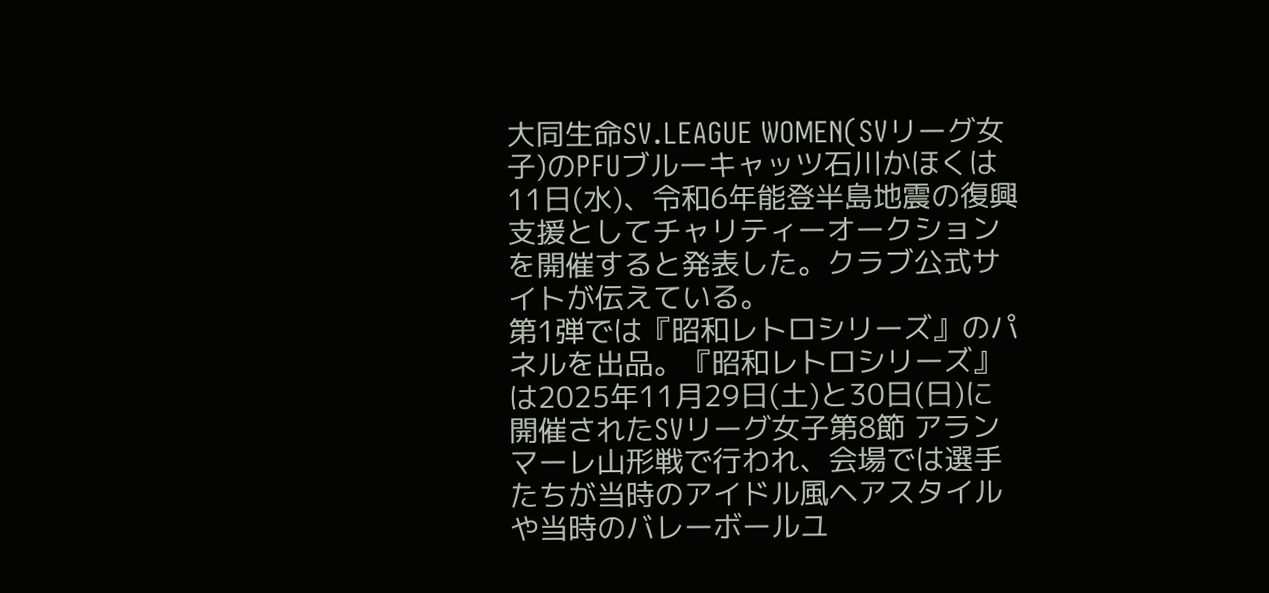大同生命SV.LEAGUE WOMEN(SVリーグ女子)のPFUブルーキャッツ石川かほくは11日(水)、令和6年能登半島地震の復興支援としてチャリティーオークションを開催すると発表した。クラブ公式サイトが伝えている。
第1弾では『昭和レトロシリーズ』のパネルを出品。『昭和レトロシリーズ』は2025年11月29日(土)と30日(日)に開催されたSVリーグ女子第8節 アランマーレ山形戦で行われ、会場では選手たちが当時のアイドル風ヘアスタイルや当時のバレーボールユ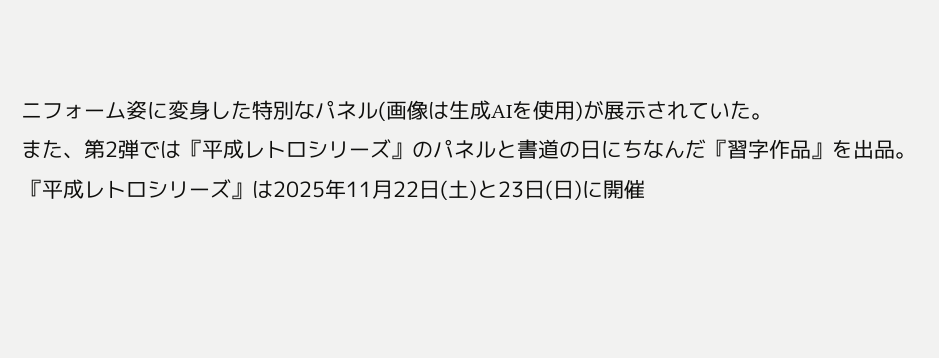ニフォーム姿に変身した特別なパネル(画像は生成AIを使用)が展示されていた。
また、第2弾では『平成レトロシリーズ』のパネルと書道の日にちなんだ『習字作品』を出品。『平成レトロシリーズ』は2025年11月22日(土)と23日(日)に開催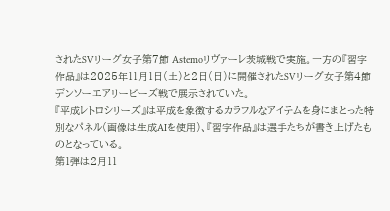されたSVリーグ女子第7節 Astemoリヴァーレ茨城戦で実施。一方の『習字作品』は2025年11月1日(土)と2日(日)に開催されたSVリーグ女子第4節 デンソーエアリービーズ戦で展示されていた。
『平成レトロシリーズ』は平成を象徴するカラフルなアイテムを身にまとった特別なパネル(画像は生成AIを使用)、『習字作品』は選手たちが書き上げたものとなっている。
第1弾は2月11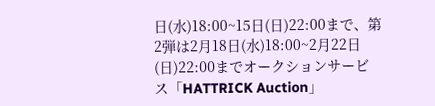日(水)18:00~15日(日)22:00まで、第2弾は2月18日(水)18:00~2月22日(日)22:00までオークションサービス「HATTRICK Auction」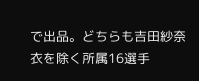で出品。どちらも吉田紗奈衣を除く所属16選手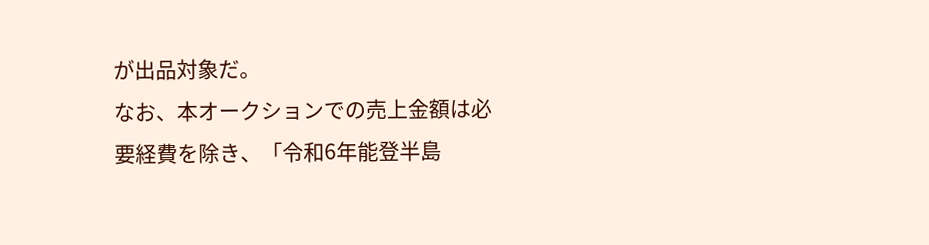が出品対象だ。
なお、本オークションでの売上金額は必要経費を除き、「令和6年能登半島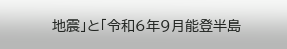地震」と「令和6年9月能登半島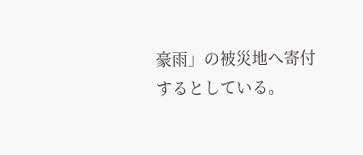豪雨」の被災地へ寄付するとしている。